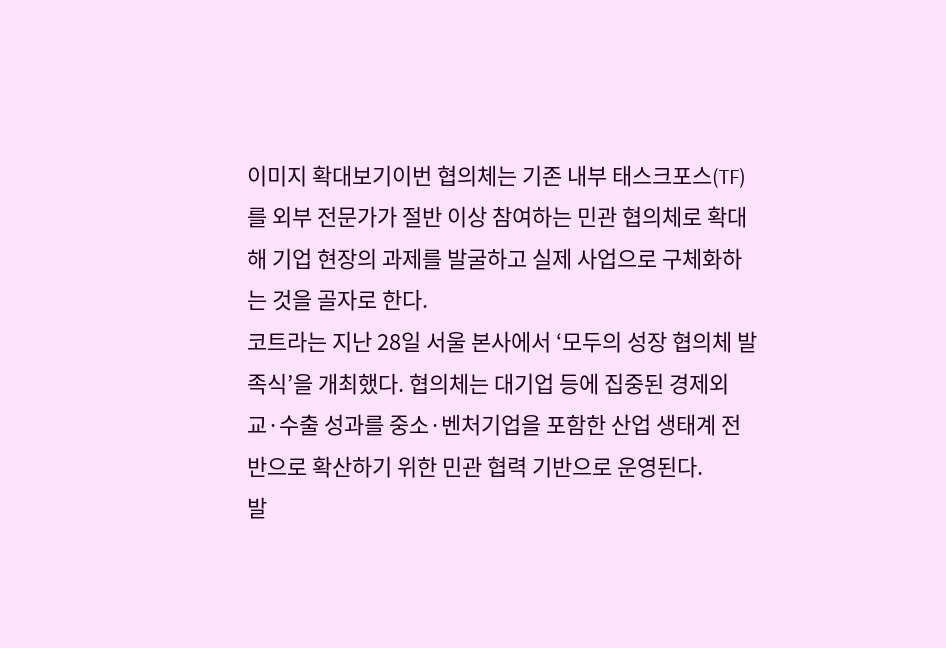이미지 확대보기이번 협의체는 기존 내부 태스크포스(TF)를 외부 전문가가 절반 이상 참여하는 민관 협의체로 확대해 기업 현장의 과제를 발굴하고 실제 사업으로 구체화하는 것을 골자로 한다.
코트라는 지난 28일 서울 본사에서 ‘모두의 성장 협의체 발족식’을 개최했다. 협의체는 대기업 등에 집중된 경제외교·수출 성과를 중소·벤처기업을 포함한 산업 생태계 전반으로 확산하기 위한 민관 협력 기반으로 운영된다.
발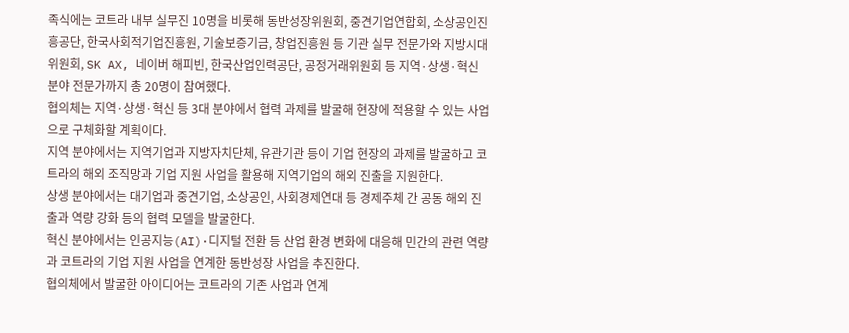족식에는 코트라 내부 실무진 10명을 비롯해 동반성장위원회, 중견기업연합회, 소상공인진흥공단, 한국사회적기업진흥원, 기술보증기금, 창업진흥원 등 기관 실무 전문가와 지방시대위원회, SK AX, 네이버 해피빈, 한국산업인력공단, 공정거래위원회 등 지역·상생·혁신 분야 전문가까지 총 20명이 참여했다.
협의체는 지역·상생·혁신 등 3대 분야에서 협력 과제를 발굴해 현장에 적용할 수 있는 사업으로 구체화할 계획이다.
지역 분야에서는 지역기업과 지방자치단체, 유관기관 등이 기업 현장의 과제를 발굴하고 코트라의 해외 조직망과 기업 지원 사업을 활용해 지역기업의 해외 진출을 지원한다.
상생 분야에서는 대기업과 중견기업, 소상공인, 사회경제연대 등 경제주체 간 공동 해외 진출과 역량 강화 등의 협력 모델을 발굴한다.
혁신 분야에서는 인공지능(AI)·디지털 전환 등 산업 환경 변화에 대응해 민간의 관련 역량과 코트라의 기업 지원 사업을 연계한 동반성장 사업을 추진한다.
협의체에서 발굴한 아이디어는 코트라의 기존 사업과 연계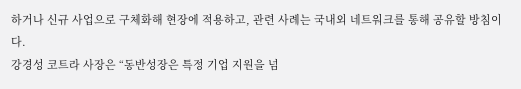하거나 신규 사업으로 구체화해 현장에 적용하고, 관련 사례는 국내외 네트워크를 통해 공유할 방침이다.
강경성 코트라 사장은 “동반성장은 특정 기업 지원을 넘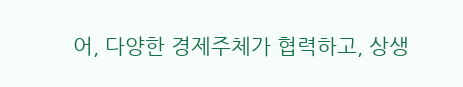어, 다양한 경제주체가 협력하고, 상생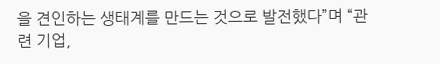을 견인하는 생태계를 만드는 것으로 발전했다”며 “관련 기업,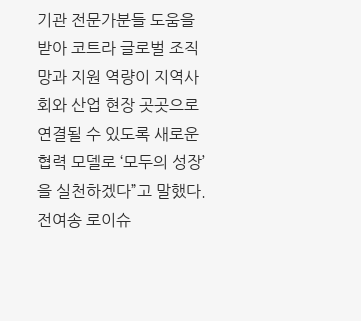기관 전문가분들 도움을 받아 코트라 글로벌 조직망과 지원 역량이 지역사회와 산업 현장 곳곳으로 연결될 수 있도록 새로운 협력 모델로 ‘모두의 성장’을 실천하겠다”고 말했다.
전여송 로이슈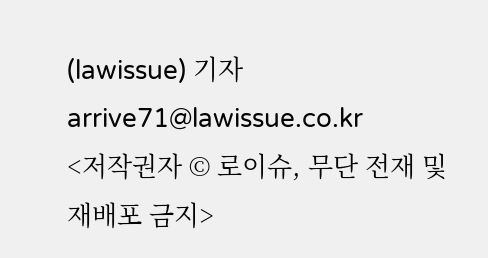(lawissue) 기자 arrive71@lawissue.co.kr
<저작권자 © 로이슈, 무단 전재 및 재배포 금지>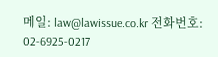메일: law@lawissue.co.kr 전화번호: 02-6925-0217